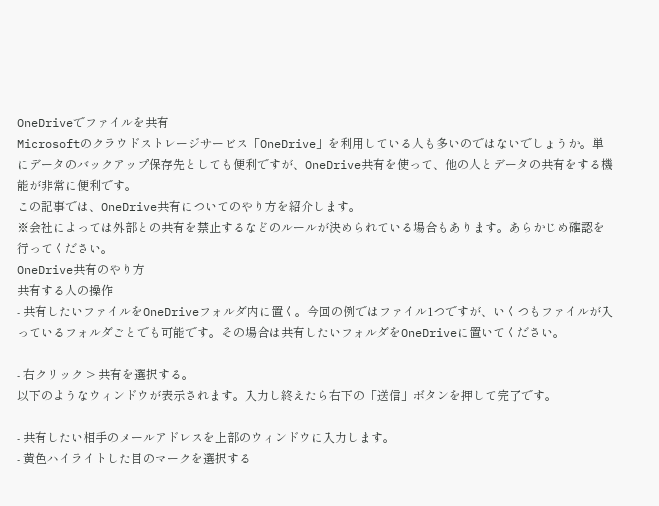OneDriveでファイルを共有
Microsoftのクラウドストレージサービス「OneDrive」を利用している人も多いのではないでしょうか。単にデータのバックアップ保存先としても便利ですが、OneDrive共有を使って、他の人とデータの共有をする機能が非常に便利です。
この記事では、OneDrive共有についてのやり方を紹介します。
※会社によっては外部との共有を禁止するなどのルールが決められている場合もあります。あらかじめ確認を行ってください。
OneDrive共有のやり方
共有する人の操作
- 共有したいファイルをOneDriveフォルダ内に置く。今回の例ではファイル1つですが、いくつもファイルが入っているフォルダごとでも可能です。その場合は共有したいフォルダをOneDriveに置いてください。

- 右クリック > 共有を選択する。
以下のようなウィンドウが表示されます。入力し終えたら右下の「送信」ボタンを押して完了です。

- 共有したい相手のメールアドレスを上部のウィンドウに入力します。
- 黄色ハイライトした目のマークを選択する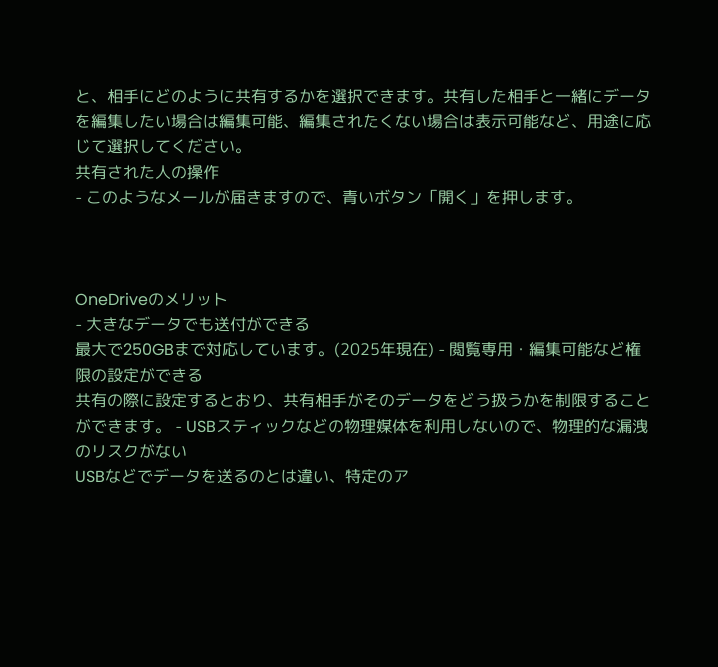と、相手にどのように共有するかを選択できます。共有した相手と一緒にデータを編集したい場合は編集可能、編集されたくない場合は表示可能など、用途に応じて選択してください。
共有された人の操作
- このようなメールが届きますので、青いボタン「開く」を押します。



OneDriveのメリット
- 大きなデータでも送付ができる
最大で250GBまで対応しています。(2025年現在) - 閲覧専用・編集可能など権限の設定ができる
共有の際に設定するとおり、共有相手がそのデータをどう扱うかを制限することができます。 - USBスティックなどの物理媒体を利用しないので、物理的な漏洩のリスクがない
USBなどでデータを送るのとは違い、特定のア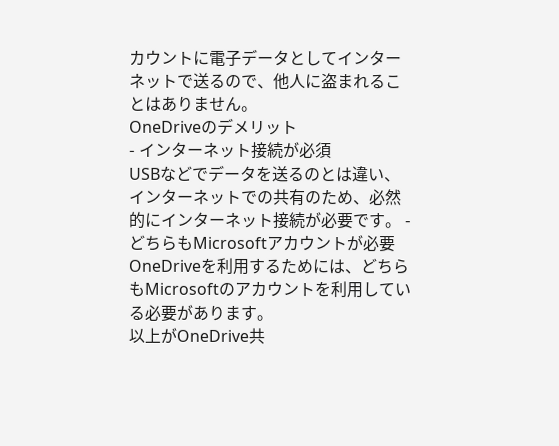カウントに電子データとしてインターネットで送るので、他人に盗まれることはありません。
OneDriveのデメリット
- インターネット接続が必須
USBなどでデータを送るのとは違い、インターネットでの共有のため、必然的にインターネット接続が必要です。 - どちらもMicrosoftアカウントが必要
OneDriveを利用するためには、どちらもMicrosoftのアカウントを利用している必要があります。
以上がOneDrive共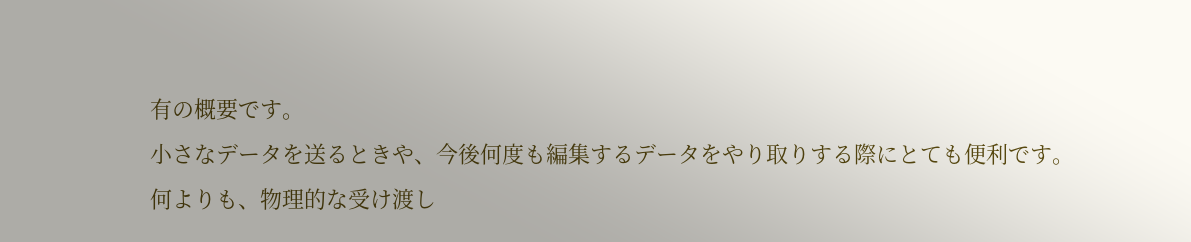有の概要です。
小さなデータを送るときや、今後何度も編集するデータをやり取りする際にとても便利です。
何よりも、物理的な受け渡し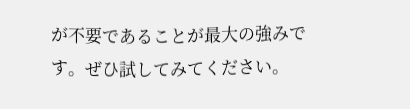が不要であることが最大の強みです。ぜひ試してみてください。